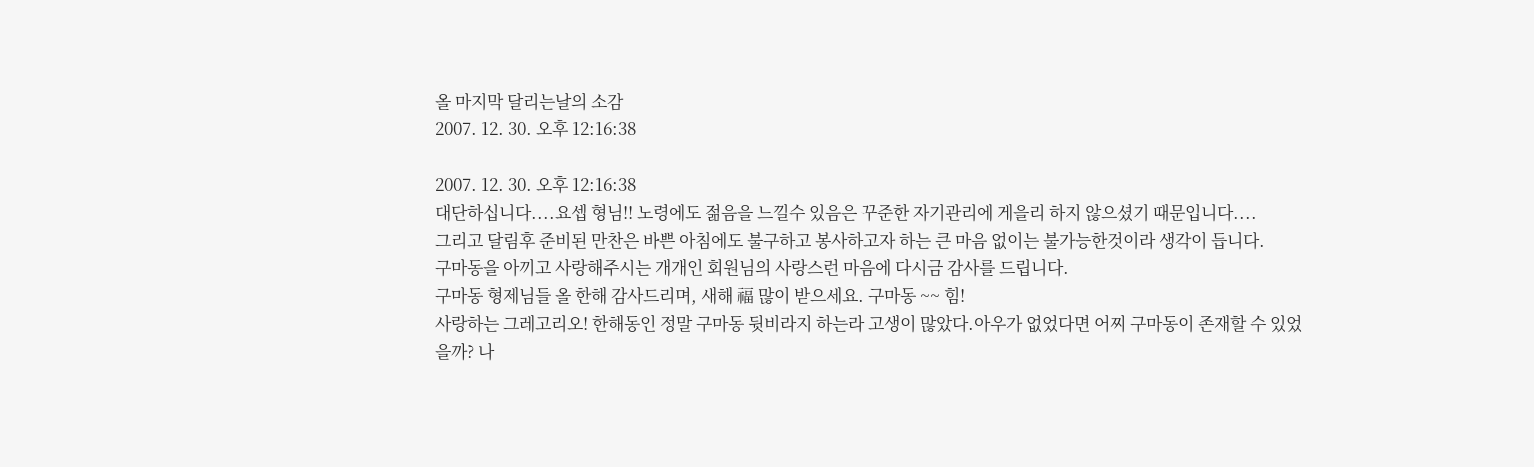올 마지막 달리는날의 소감
2007. 12. 30. 오후 12:16:38

2007. 12. 30. 오후 12:16:38
대단하십니다....요셉 형님!! 노령에도 젊음을 느낄수 있음은 꾸준한 자기관리에 게을리 하지 않으셨기 때문입니다....
그리고 달림후 준비된 만찬은 바쁜 아침에도 불구하고 봉사하고자 하는 큰 마음 없이는 불가능한것이라 생각이 듭니다.
구마동을 아끼고 사랑해주시는 개개인 회원님의 사랑스런 마음에 다시금 감사를 드립니다.
구마동 형제님들 올 한해 감사드리며, 새해 福 많이 받으세요. 구마동 ~~ 힘!
사랑하는 그레고리오! 한해동인 정말 구마동 뒷비라지 하는라 고생이 많았다.아우가 없었다면 어찌 구마동이 존재할 수 있었을까? 나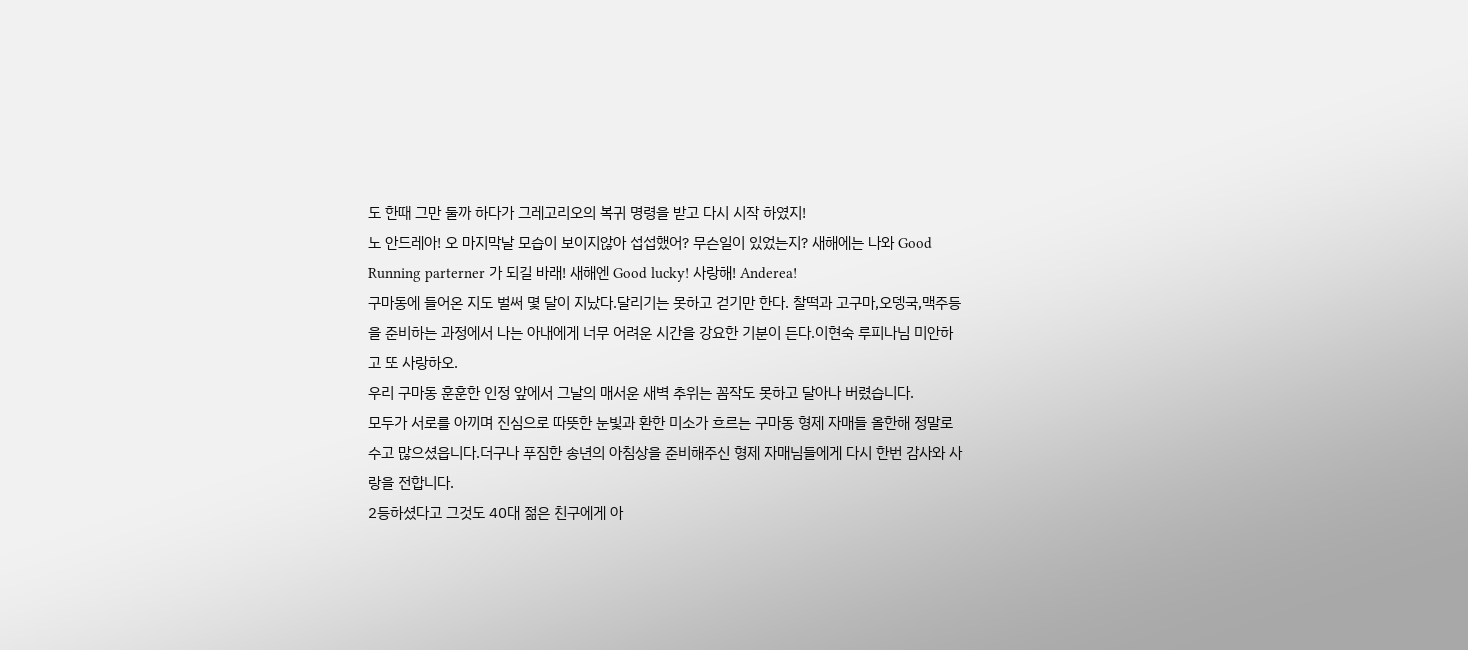도 한때 그만 둘까 하다가 그레고리오의 복귀 명령을 받고 다시 시작 하였지!
노 안드레아! 오 마지막날 모습이 보이지않아 섭섭했어? 무슨일이 있었는지? 새해에는 나와 Good Running parterner 가 되길 바래! 새해엔 Good lucky! 사랑해! Anderea!
구마동에 들어온 지도 벌써 몇 달이 지났다.달리기는 못하고 걷기만 한다. 찰떡과 고구마,오뎅국,맥주등을 준비하는 과정에서 나는 아내에게 너무 어려운 시간을 강요한 기분이 든다.이현숙 루피나님 미안하고 또 사랑하오.
우리 구마동 훈훈한 인정 앞에서 그날의 매서운 새벽 추위는 꼼작도 못하고 달아나 버렸습니다.
모두가 서로를 아끼며 진심으로 따뜻한 눈빛과 환한 미소가 흐르는 구마동 형제 자매들 올한해 정말로 수고 많으셨읍니다.더구나 푸짐한 송년의 아침상을 준비해주신 형제 자매님들에게 다시 한번 감사와 사랑을 전합니다.
2등하셨다고 그것도 40대 젊은 친구에게 아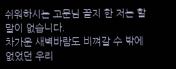쉬워하시는 고문님 꼴지 한 저는 할 말이 없습니다.
차가운 새벽바람도 비껴갈 수 밖에 없었던 우리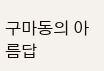구마동의 아름답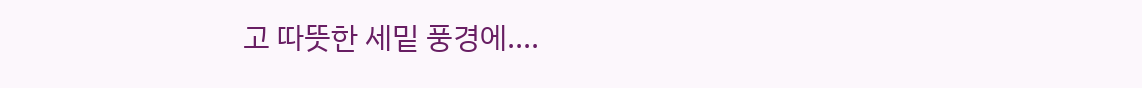고 따뜻한 세밑 풍경에....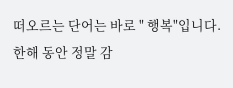떠오르는 단어는 바로 " 행복"입니다. 한해 동안 정말 감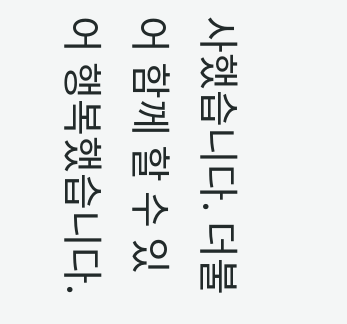사했습니다. 더불어 함께 할 수 있어 행복했습니다.